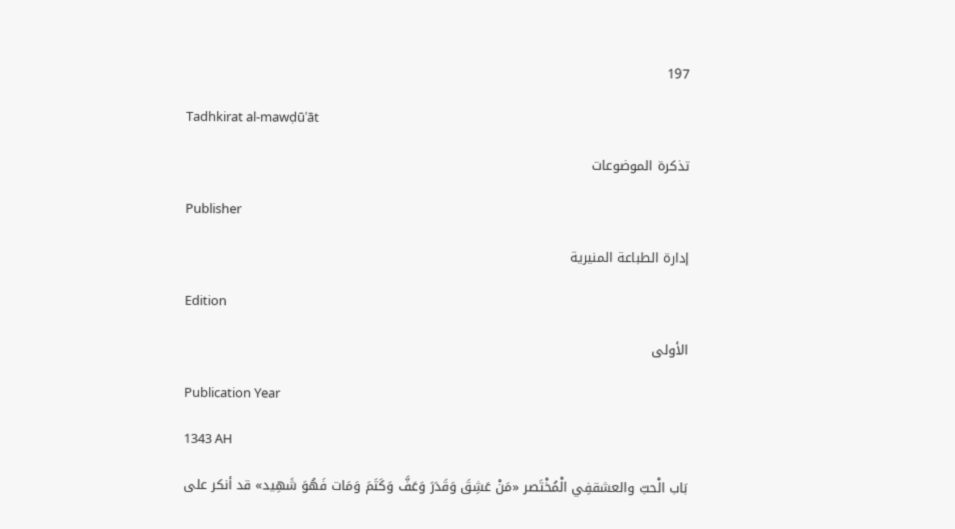197

Tadhkirat al-mawḍūʿāt

تذكرة الموضوعات

Publisher

إدارة الطباعة المنيرية

Edition

الأولى

Publication Year

1343 AH

بَاب الْحبّ والعشقفِي الْمُخْتَصر «مَنْ عَشِقَ وَقَدَرَ وَعَفَّ وَكَتَمَ وَمَات فَهُوَ شَهِيد» قد أنكر على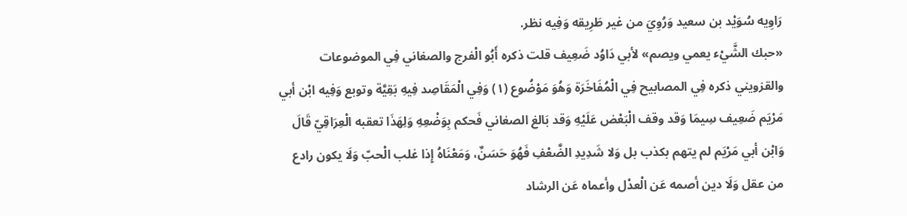رَاوِيه سُوَيْد بن سعيد وَرُوِيَ من غير طَرِيقه وَفِيه نظر.
«حبك الشَّيْء يعمي ويصم» لأبي دَاوُد ضَعِيف قلت ذكره أَبُو الْفرج والصغاني فِي الموضوعات والقزويني ذكره فِي المصابيح فِي الْمُفَاخَرَة وَهُوَ مَوْضُوع (١) وَفِي الْمَقَاصِد فِيهِ بَقِيَّة وتوبع وَفِيه ابْن أبي مَرْيَم ضَعِيف سِيمَا وَقد وقف الْبَعْض عَلَيْهِ وَقد بَالغ الصغاني فَحكم بِوَضْعِهِ وَلِهَذَا تعقبه الْعِرَاقِيّ قَالَ وَابْن أبي مَرْيَم لم يتهم بكذب بل وَلا شَدِيدِ الضَّعْفِ فَهُوَ حَسَنٌ، وَمَعْنَاهُ إِذا غلب الْحبّ وَلَا يكون رادع من عقل وَلَا دين أصمه عَن الْعدْل وأعماه عَن الرشاد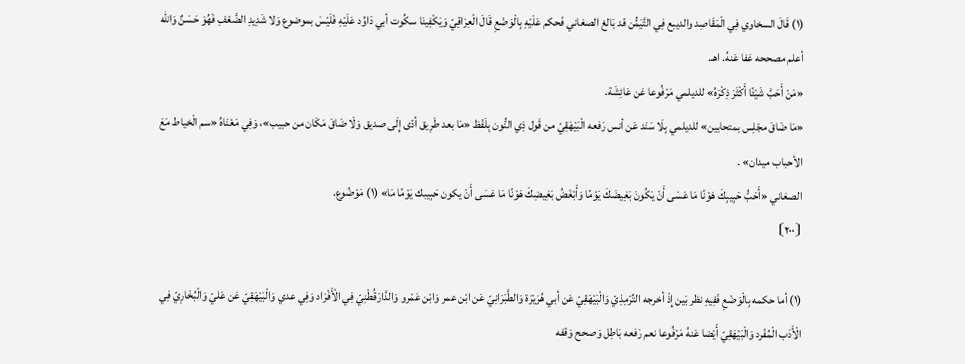(١) قَالَ السخاوي فِي الْمَقَاصِد والديبع فِي التَّيَمُّن قد بَالغ الصغاني فَحكم عَلَيْهِ بِالْوَضْعِ قَالَ الْعِرَاقِيّ وَيَكْفِينَا سكُوت أبي دَاوُد عَلَيْهِ فَلَيْسَ بموضوع وَلا شَدِيدِ الضَّعْفِ فَهُوَ حَسَنٌ وَالله أعلم مصححه عَفا عَنهُ. اهـ.
«مَنْ أَحَبَّ شَيْئًا أَكْثَرَ ذِكْرَهُ» للديلمي مَرْفُوعا عَن عَائِشَة.
«مَا ضَاقَ مجْلِس بمتحابين» للديلمي بِلَا سَنَد عَن أنس رَفعه الْبَيْهَقِيّ من قَول ذِي النُّون بِلَفْظ «مَا بعد طَرِيق أدّى إِلَى صديق وَلَا ضَاقَ مَكَان من حبيب»، وَفِي مَعْنَاهُ «سم الْخياط مَعَ الأحباب ميدان» .
الصغاني «أَحَبُّ حَبِيبِكَ هَوْنًا مَا عَسَى أَنْ يَكُونَ بَغِيضَكَ يَوْمًا وَأَبْغَضُ بَغِيضِكَ هَوْنًا مَا عَسَى أَنْ يكون حَبِيبك يَوْمًا مَا» (١) مَوْضُوع.
⦗٢٠٠⦘

(١) أما حكمه بِالْوَضْعِ فَفِيهِ نظر بَين إِذْ أخرجه التِّرْمِذِيّ وَالْبَيْهَقِيّ عَن أبي هُرَيْرَة وَالطَّبَرَانِيّ عَن ابْن عمر وَابْن عَمْرو وَالدَّارَقُطْنِيّ فِي الْأَفْرَاد وَفِي عدي وَالْبَيْهَقِيّ عَن عَليّ وَالْبُخَارِيّ فِي الْأَدَب الْمُفْرد وَالْبَيْهَقِيّ أَيْضا عَنهُ مَرْفُوعا نعم رَفعه بَاطِل وَصحح وَقفه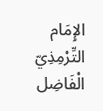الإِمَام التِّرْمِذِيّ الْفَاضِل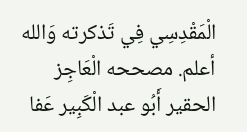الْمَقْدِسِي فِي تَذكرته وَالله أعلم. مصححه الْعَاجِز الحقير أَبُو عبد الْكَبِير عَفا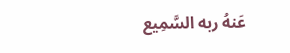عَنهُ ربه السَّمِيع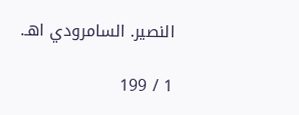النصير. السامرودي اهـ.

1 / 199